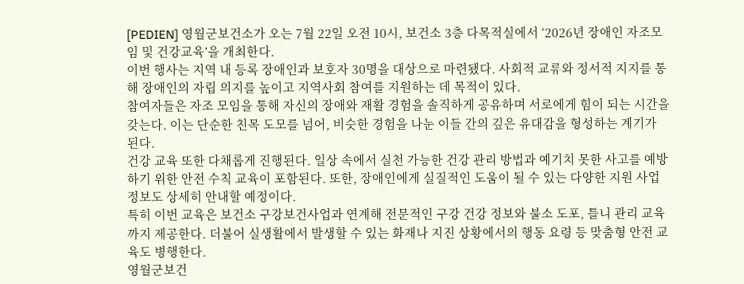[PEDIEN] 영월군보건소가 오는 7월 22일 오전 10시, 보건소 3층 다목적실에서 ‘2026년 장애인 자조모임 및 건강교육’을 개최한다.
이번 행사는 지역 내 등록 장애인과 보호자 30명을 대상으로 마련됐다. 사회적 교류와 정서적 지지를 통해 장애인의 자립 의지를 높이고 지역사회 참여를 지원하는 데 목적이 있다.
참여자들은 자조 모임을 통해 자신의 장애와 재활 경험을 솔직하게 공유하며 서로에게 힘이 되는 시간을 갖는다. 이는 단순한 친목 도모를 넘어, 비슷한 경험을 나눈 이들 간의 깊은 유대감을 형성하는 계기가 된다.
건강 교육 또한 다채롭게 진행된다. 일상 속에서 실천 가능한 건강 관리 방법과 예기치 못한 사고를 예방하기 위한 안전 수칙 교육이 포함된다. 또한, 장애인에게 실질적인 도움이 될 수 있는 다양한 지원 사업 정보도 상세히 안내할 예정이다.
특히 이번 교육은 보건소 구강보건사업과 연계해 전문적인 구강 건강 정보와 불소 도포, 틀니 관리 교육까지 제공한다. 더불어 실생활에서 발생할 수 있는 화재나 지진 상황에서의 행동 요령 등 맞춤형 안전 교육도 병행한다.
영월군보건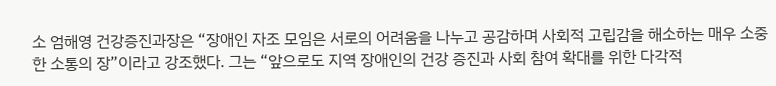소 엄해영 건강증진과장은 “장애인 자조 모임은 서로의 어려움을 나누고 공감하며 사회적 고립감을 해소하는 매우 소중한 소통의 장”이라고 강조했다. 그는 “앞으로도 지역 장애인의 건강 증진과 사회 참여 확대를 위한 다각적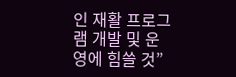인 재활 프로그램 개발 및 운영에 힘쓸 것”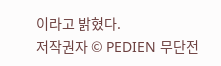이라고 밝혔다.
저작권자 © PEDIEN 무단전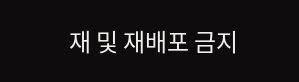재 및 재배포 금지